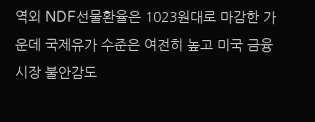역외 NDF선물환율은 1023원대로 마감한 가운데 국제유가 수준은 여전히 높고 미국 금융시장 불안감도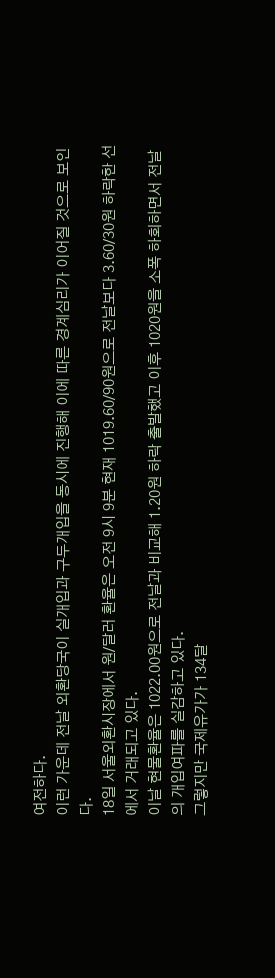여전하다.
이런 가운데 전날 외환당국이 실개입과 구두개입을 동시에 진행해 이에 따른 경계심리가 이어질 것으로 보인다.
18일 서울외환시장에서 원/달러 환율은 오전 9시 9분 현재 1019.60/90원으로 전날보다 3.60/30원 하락한 선에서 거래되고 있다.
이날 현물환율은 1022.00원으로 전날과 비교해 1.20원 하락 출발했고 이후 1020원을 소폭 하회하면서 전날의 개입여파를 실감하고 있다.
그렇지만 국제유가가 134달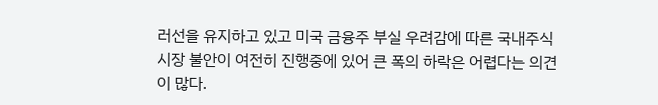러선을 유지하고 있고 미국 금융주 부실 우려감에 따른 국내주식 시장 불안이 여전히 진행중에 있어 큰 폭의 하락은 어렵다는 의견이 많다.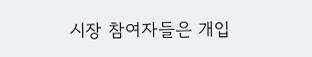시장 참여자들은 개입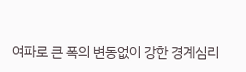여파로 큰 폭의 변동없이 강한 경계심리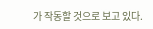가 작동할 것으로 보고 있다.